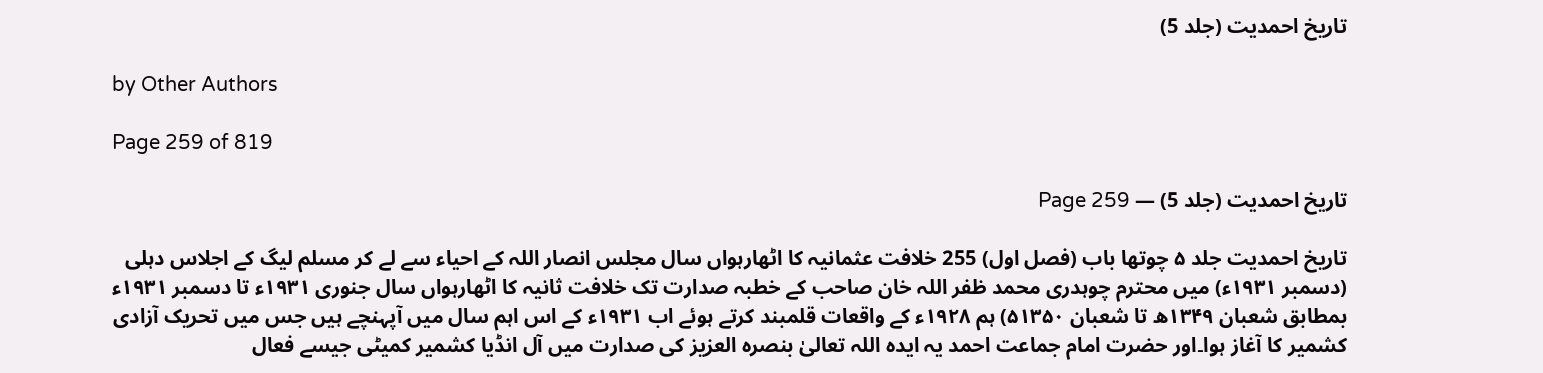تاریخ احمدیت (جلد 5)

by Other Authors

Page 259 of 819

تاریخ احمدیت (جلد 5) — Page 259

تاریخ احمدیت جلد ۵ چوتھا باب (فصل اول) 255 خلافت عثمانیہ کا اٹھارہواں سال مجلس انصار اللہ کے احیاء سے لے کر مسلم لیگ کے اجلاس دہلی (دسمبر ۱۹۳۱ء) میں محترم چوہدری محمد ظفر اللہ خان صاحب کے خطبہ صدارت تک خلافت ثانیہ کا اٹھارہواں سال جنوری ۱۹۳۱ء تا دسمبر ۱۹۳۱ء بمطابق شعبان ۱۳۴۹ھ تا شعبان ۵۱۳۵۰) ہم ۱۹۲۸ء کے واقعات قلمبند کرتے ہوئے اب ۱۹۳۱ء کے اس اہم سال میں آپہنچے ہیں جس میں تحریک آزادی کشمیر کا آغاز ہوا۔اور حضرت امام جماعت احمد یہ ایدہ اللہ تعالیٰ بنصرہ العزیز کی صدارت میں آل انڈیا کشمیر کمیٹی جیسے فعال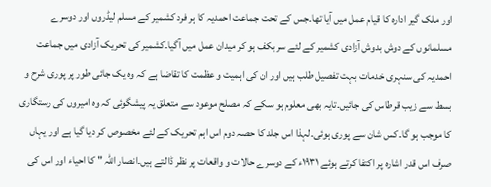اور ملک گیر ادارہ کا قیام عمل میں آیا تھا۔جس کے تحت جماعت احمدیہ کا ہر فرد کشمیر کے مسلم لیڈروں اور دوسرے مسلمانوں کے دوش بدوش آزادی کشمیر کے لئے سربکف ہو کر میدان عمل میں آگیا۔کشمیر کی تحریک آزادی میں جماعت احمدیہ کی سنہری خدمات بہت تفصیل طلب ہیں اور ان کی اہمیت و عظمت کا تقاضا ہے کہ وہ یک جائی طور پر پوری شرح و بسط سے زیب قرطاس کی جائیں۔تایہ بھی معلوم ہو سکے کہ مصلح موعود سے متعلق یہ پیشگوئی کہ وہ امیروں کی رستگاری کا موجب ہو گا۔کس شان سے پوری ہوئی۔لہذا اس جلد کا حصہ دوم اس اہم تحریک کے لئے مخصوص کر دیا گیا ہے اور یہاں صرف اس قدر اشارہ پر اکتفا کرتے ہوئے ۱۹۳۱ء کے دوسرے حالات و واقعات پر نظر ڈالتے ہیں۔انصار اللہ " کا احیاء اور اس کی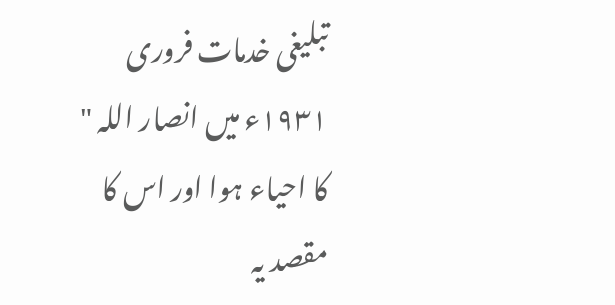تبلیغی خدمات فروری ۱۹۳۱ء میں انصار اللہ " کا احیاء ہوا اور اس کا مقصد یہ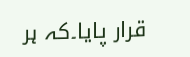قرار پایا۔کہ ہر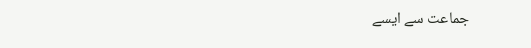جماعت سے ایسے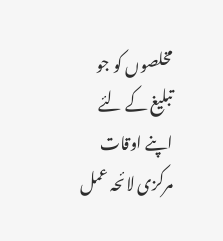مخلصوں کو جو تبلیغ کے لئے اپنے اوقات مرکزی لائحہ عمل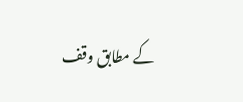کے مطابق وقف